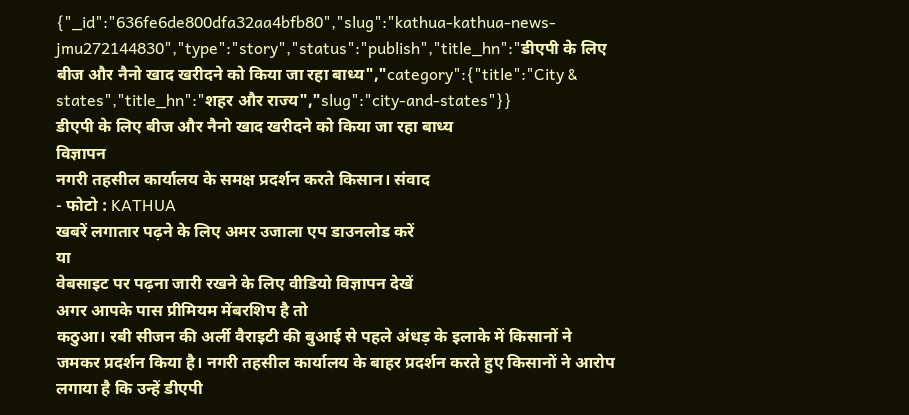{"_id":"636fe6de800dfa32aa4bfb80","slug":"kathua-kathua-news-jmu272144830","type":"story","status":"publish","title_hn":"डीएपी के लिए बीज और नैनो खाद खरीदने को किया जा रहा बाध्य","category":{"title":"City & states","title_hn":"शहर और राज्य","slug":"city-and-states"}}
डीएपी के लिए बीज और नैनो खाद खरीदने को किया जा रहा बाध्य
विज्ञापन
नगरी तहसील कार्यालय के समक्ष प्रदर्शन करते किसान। संवाद
- फोटो : KATHUA
खबरें लगातार पढ़ने के लिए अमर उजाला एप डाउनलोड करें
या
वेबसाइट पर पढ़ना जारी रखने के लिए वीडियो विज्ञापन देखें
अगर आपके पास प्रीमियम मेंबरशिप है तो
कठुआ। रबी सीजन की अर्ली वैराइटी की बुआई से पहले अंधड़ के इलाके में किसानों ने जमकर प्रदर्शन किया है। नगरी तहसील कार्यालय के बाहर प्रदर्शन करते हुए किसानों ने आरोप लगाया है कि उन्हें डीएपी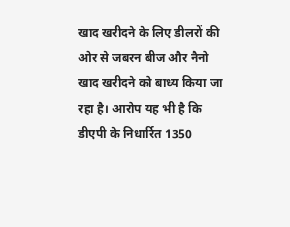खाद खरीदने के लिए डीलरों की ओर से जबरन बीज और नैनो खाद खरीदने को बाध्य किया जा रहा है। आरोप यह भी है कि डीएपी के निधार्रित 1350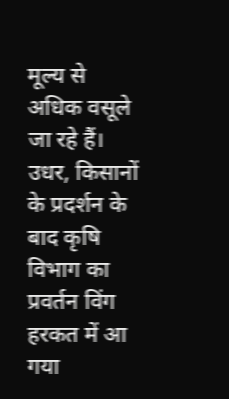मूल्य से अधिक वसूले जा रहे हैं। उधर, किसानों के प्रदर्शन के बाद कृषि विभाग का प्रवर्तन विंग हरकत में आ गया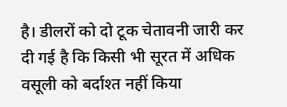है। डीलरों को दो टूक चेतावनी जारी कर दी गई है कि किसी भी सूरत में अधिक वसूली को बर्दाश्त नहीं किया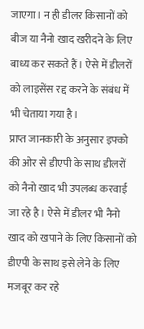जाएगा। न ही डीलर किसानों को बीज या नैनो खाद खरीदने के लिए बाध्य कर सकते हैं। ऐसे में डीलरों को लाइसेंस रद्द करने के संबंध में भी चेताया गया है।
प्राप्त जानकारी के अनुसार इफ्को की ओर से डीएपी के साथ डीलरों को नैनो खाद भी उपलब्ध करवाई जा रहे है। ऐसे में डीलर भी नैनो खाद को खपाने के लिए किसानों को डीएपी के साथ इसे लेने के लिए मजबूर कर रहे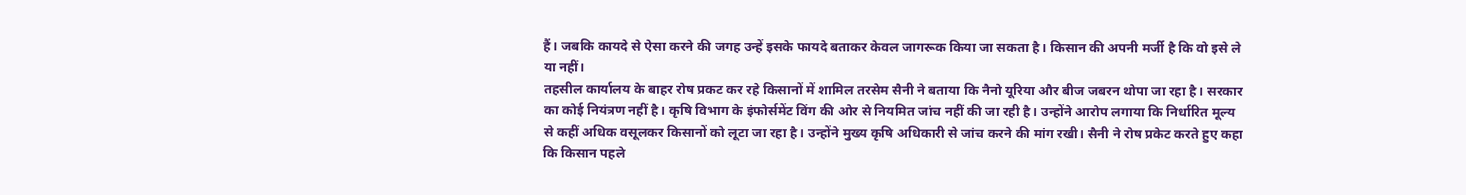हैं। जबकि कायदे से ऐसा करने की जगह उन्हें इसके फायदे बताकर केवल जागरूक किया जा सकता है। किसान की अपनी मर्जी है कि वो इसे ले या नहीं।
तहसील कार्यालय के बाहर रोष प्रकट कर रहे किसानों में शामिल तरसेम सैनी ने बताया कि नैनो यूरिया और बीज जबरन थोपा जा रहा है। सरकार का कोई नियंत्रण नहीं है। कृषि विभाग के इंफोर्समेंट विंग की ओर से नियमित जांच नहीं की जा रही है। उन्होंने आरोप लगाया कि निर्धारित मूल्य से कहीं अधिक वसूलकर किसानों को लूटा जा रहा है। उन्होंने मुख्य कृषि अधिकारी से जांच करने की मांग रखी। सैनी ने रोष प्रकेट करते हुए कहा कि किसान पहले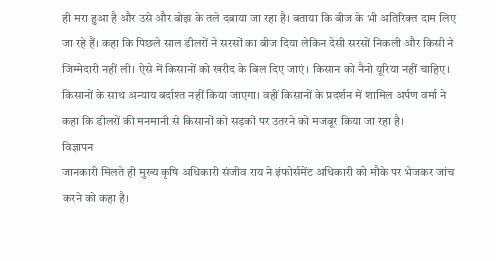ही मरा हुआ है और उसे और बोझ के तले दबाया जा रहा है। बताया कि बीज के भी अतिरिक्त दाम लिए जा रहे हैं। कहा कि पिछले साल डीलरों ने सरसों का बीज दिया लेकिन देसी सरसों निकली और किसी ने जिम्मेदारी नहीं ली। ऐसे में किसानों को खरीद के बिल दिए जाएं। किसान को नैनो यूरिया नहीं चाहिए। किसानों के साथ अन्याय बर्दाश्त नहीं किया जाएगा। वहीं किसानों के प्रदर्शन में शामिल अर्पण वर्मा ने कहा कि डीलरों की मनमानी से किसानों को सड़कों पर उतरने को मजबूर किया जा रहा है।
विज्ञापन
जानकारी मिलते ही मुख्य कृषि अधिकारी संजीव राय ने इंफोर्समेंट अधिकारी को मौके पर भेजकर जांच करने को कहा है।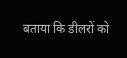बताया कि डीलरों को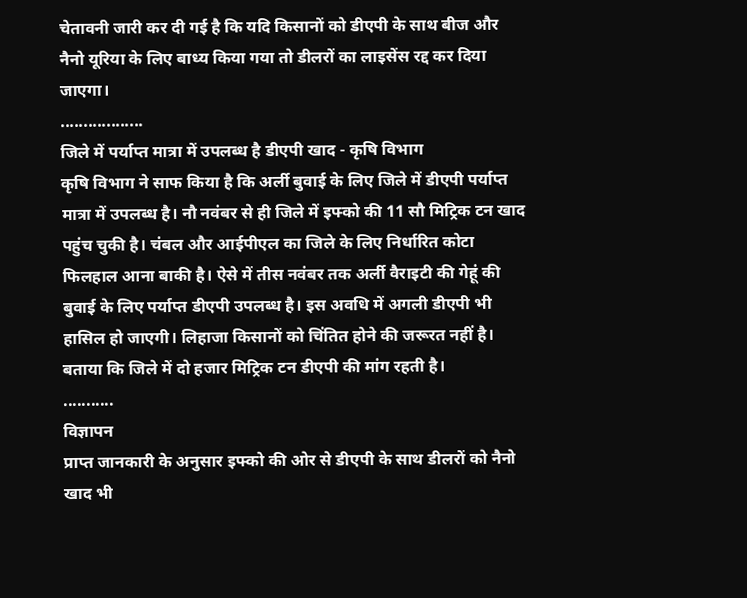चेतावनी जारी कर दी गई है कि यदि किसानों को डीएपी के साथ बीज और नैनो यूरिया के लिए बाध्य किया गया तो डीलरों का लाइसेंस रद्द कर दिया जाएगा।
..................
जिले में पर्याप्त मात्रा में उपलब्ध है डीएपी खाद - कृषि विभाग
कृषि विभाग ने साफ किया है कि अर्ली बुवाई के लिए जिले में डीएपी पर्याप्त मात्रा में उपलब्ध है। नौ नवंबर से ही जिले में इफ्को की 11 सौ मिट्रिक टन खाद पहुंच चुकी है। चंबल और आईपीएल का जिले के लिए निर्धारित कोटा फिलहाल आना बाकी है। ऐसे में तीस नवंबर तक अर्ली वैराइटी की गेहूं की बुवाई के लिए पर्याप्त डीएपी उपलब्ध है। इस अवधि में अगली डीएपी भी हासिल हो जाएगी। लिहाजा किसानों को चिंतित होने की जरूरत नहीं है। बताया कि जिले में दो हजार मिट्रिक टन डीएपी की मांग रहती है।
...........
विज्ञापन
प्राप्त जानकारी के अनुसार इफ्को की ओर से डीएपी के साथ डीलरों को नैनो खाद भी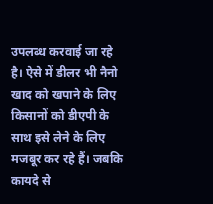उपलब्ध करवाई जा रहे है। ऐसे में डीलर भी नैनो खाद को खपाने के लिए किसानों को डीएपी के साथ इसे लेने के लिए मजबूर कर रहे हैं। जबकि कायदे से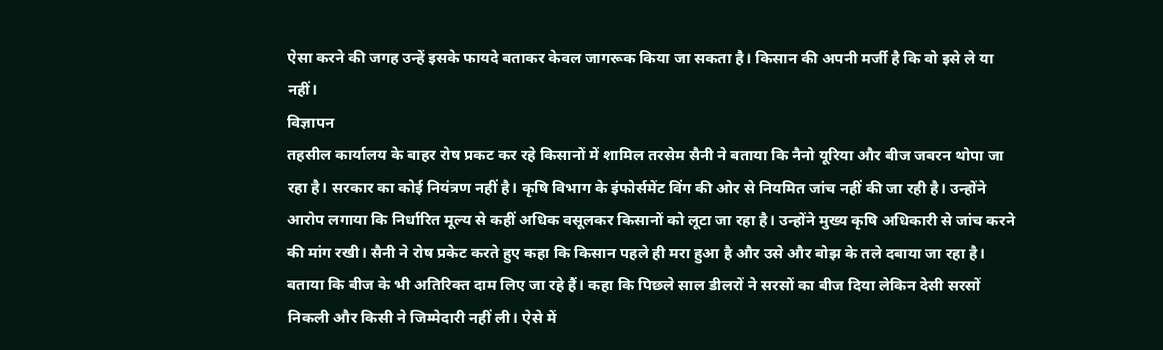ऐसा करने की जगह उन्हें इसके फायदे बताकर केवल जागरूक किया जा सकता है। किसान की अपनी मर्जी है कि वो इसे ले या नहीं।
विज्ञापन
तहसील कार्यालय के बाहर रोष प्रकट कर रहे किसानों में शामिल तरसेम सैनी ने बताया कि नैनो यूरिया और बीज जबरन थोपा जा रहा है। सरकार का कोई नियंत्रण नहीं है। कृषि विभाग के इंफोर्समेंट विंग की ओर से नियमित जांच नहीं की जा रही है। उन्होंने आरोप लगाया कि निर्धारित मूल्य से कहीं अधिक वसूलकर किसानों को लूटा जा रहा है। उन्होंने मुख्य कृषि अधिकारी से जांच करने की मांग रखी। सैनी ने रोष प्रकेट करते हुए कहा कि किसान पहले ही मरा हुआ है और उसे और बोझ के तले दबाया जा रहा है। बताया कि बीज के भी अतिरिक्त दाम लिए जा रहे हैं। कहा कि पिछले साल डीलरों ने सरसों का बीज दिया लेकिन देसी सरसों निकली और किसी ने जिम्मेदारी नहीं ली। ऐसे में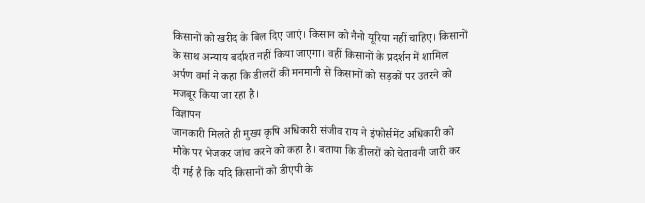किसानों को खरीद के बिल दिए जाएं। किसान को नैनो यूरिया नहीं चाहिए। किसानों के साथ अन्याय बर्दाश्त नहीं किया जाएगा। वहीं किसानों के प्रदर्शन में शामिल अर्पण वर्मा ने कहा कि डीलरों की मनमानी से किसानों को सड़कों पर उतरने को मजबूर किया जा रहा है।
विज्ञापन
जानकारी मिलते ही मुख्य कृषि अधिकारी संजीव राय ने इंफोर्समेंट अधिकारी को मौके पर भेजकर जांच करने को कहा है। बताया कि डीलरों को चेतावनी जारी कर दी गई है कि यदि किसानों को डीएपी के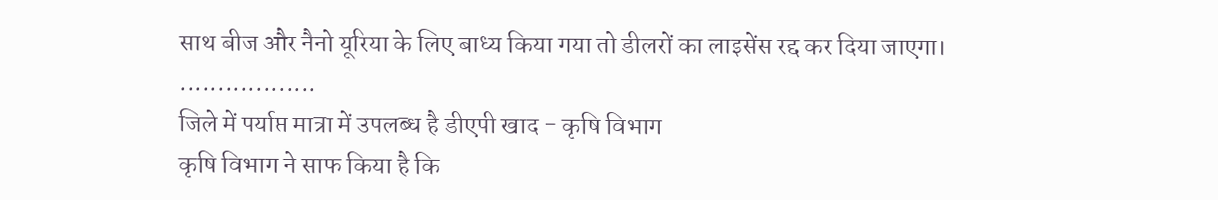साथ बीज और नैनो यूरिया के लिए बाध्य किया गया तो डीलरों का लाइसेंस रद्द कर दिया जाएगा।
..................
जिले में पर्याप्त मात्रा में उपलब्ध है डीएपी खाद - कृषि विभाग
कृषि विभाग ने साफ किया है कि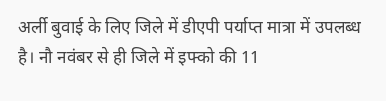अर्ली बुवाई के लिए जिले में डीएपी पर्याप्त मात्रा में उपलब्ध है। नौ नवंबर से ही जिले में इफ्को की 11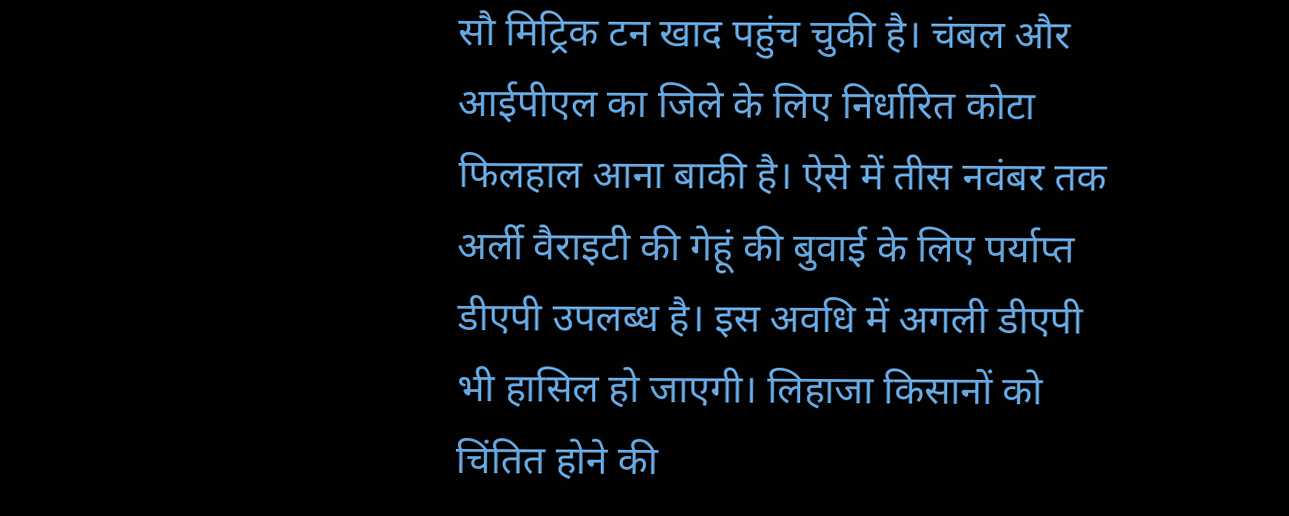सौ मिट्रिक टन खाद पहुंच चुकी है। चंबल और आईपीएल का जिले के लिए निर्धारित कोटा फिलहाल आना बाकी है। ऐसे में तीस नवंबर तक अर्ली वैराइटी की गेहूं की बुवाई के लिए पर्याप्त डीएपी उपलब्ध है। इस अवधि में अगली डीएपी भी हासिल हो जाएगी। लिहाजा किसानों को चिंतित होने की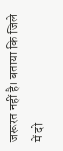जरूरत नहीं है। बताया कि जिले में दो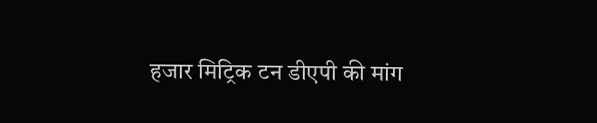हजार मिट्रिक टन डीएपी की मांग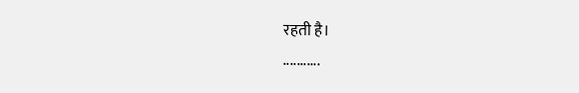रहती है।
...........